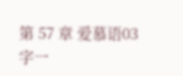第 57 章 爱慕语03
字一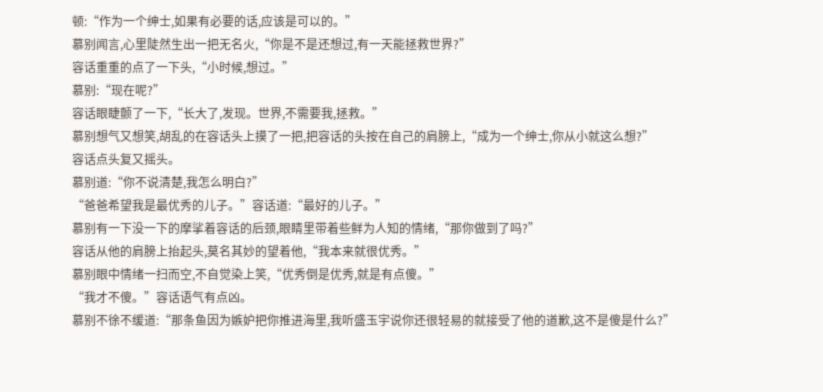顿:“作为一个绅士,如果有必要的话,应该是可以的。”
慕别闻言,心里陡然生出一把无名火,“你是不是还想过,有一天能拯救世界?”
容话重重的点了一下头,“小时候,想过。”
慕别:“现在呢?”
容话眼睫颤了一下,“长大了,发现。世界,不需要我,拯救。”
慕别想气又想笑,胡乱的在容话头上摸了一把,把容话的头按在自己的肩膀上,“成为一个绅士,你从小就这么想?”
容话点头复又摇头。
慕别道:“你不说清楚,我怎么明白?”
“爸爸希望我是最优秀的儿子。”容话道:“最好的儿子。”
慕别有一下没一下的摩挲着容话的后颈,眼睛里带着些鲜为人知的情绪,“那你做到了吗?”
容话从他的肩膀上抬起头,莫名其妙的望着他,“我本来就很优秀。”
慕别眼中情绪一扫而空,不自觉染上笑,“优秀倒是优秀,就是有点傻。”
“我才不傻。”容话语气有点凶。
慕别不徐不缓道:“那条鱼因为嫉妒把你推进海里,我听盛玉宇说你还很轻易的就接受了他的道歉,这不是傻是什么?”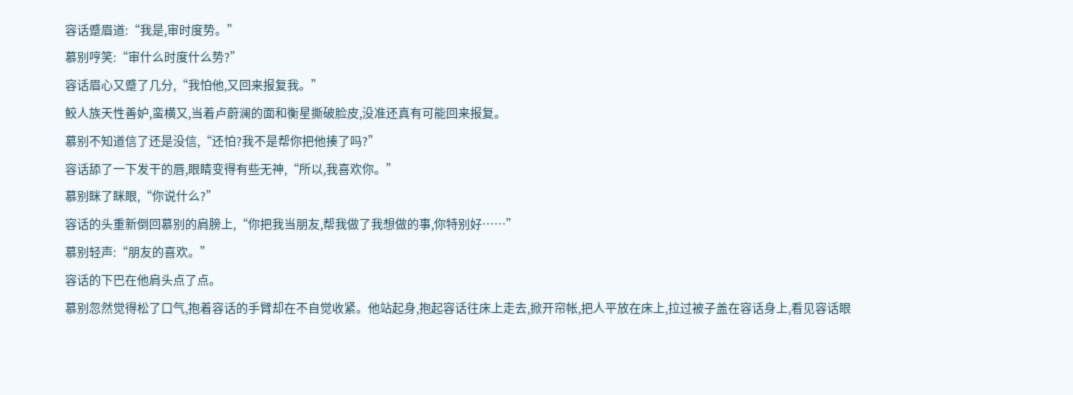容话蹙眉道:“我是,审时度势。”
慕别哼笑:“审什么时度什么势?”
容话眉心又蹙了几分,“我怕他,又回来报复我。”
鲛人族天性善妒,蛮横又,当着卢蔚澜的面和衡星撕破脸皮,没准还真有可能回来报复。
慕别不知道信了还是没信,“还怕?我不是帮你把他揍了吗?”
容话舔了一下发干的唇,眼睛变得有些无神,“所以,我喜欢你。”
慕别眯了眯眼,“你说什么?”
容话的头重新倒回慕别的肩膀上,“你把我当朋友,帮我做了我想做的事,你特别好……”
慕别轻声:“朋友的喜欢。”
容话的下巴在他肩头点了点。
慕别忽然觉得松了口气,抱着容话的手臂却在不自觉收紧。他站起身,抱起容话往床上走去,掀开帘帐,把人平放在床上,拉过被子盖在容话身上,看见容话眼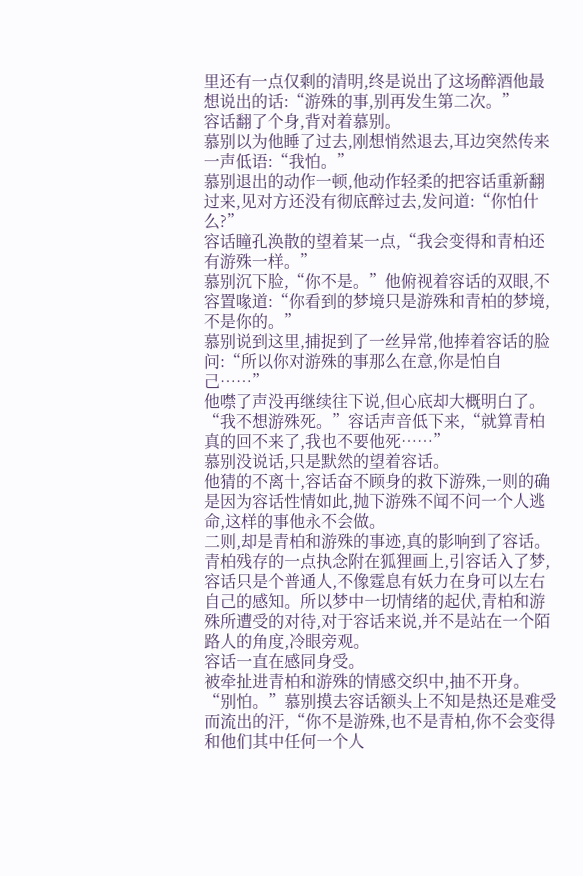里还有一点仅剩的清明,终是说出了这场醉酒他最想说出的话:“游殊的事,别再发生第二次。”
容话翻了个身,背对着慕别。
慕别以为他睡了过去,刚想悄然退去,耳边突然传来一声低语:“我怕。”
慕别退出的动作一顿,他动作轻柔的把容话重新翻过来,见对方还没有彻底醉过去,发问道:“你怕什么?”
容话瞳孔涣散的望着某一点,“我会变得和青柏还有游殊一样。”
慕别沉下脸,“你不是。”他俯视着容话的双眼,不容置喙道:“你看到的梦境只是游殊和青柏的梦境,不是你的。”
慕别说到这里,捕捉到了一丝异常,他捧着容话的脸问:“所以你对游殊的事那么在意,你是怕自己……”
他噤了声没再继续往下说,但心底却大概明白了。
“我不想游殊死。”容话声音低下来,“就算青柏真的回不来了,我也不要他死……”
慕别没说话,只是默然的望着容话。
他猜的不离十,容话奋不顾身的救下游殊,一则的确是因为容话性情如此,抛下游殊不闻不问一个人逃命,这样的事他永不会做。
二则,却是青柏和游殊的事迹,真的影响到了容话。
青柏残存的一点执念附在狐狸画上,引容话入了梦,容话只是个普通人,不像霆息有妖力在身可以左右自己的感知。所以梦中一切情绪的起伏,青柏和游殊所遭受的对待,对于容话来说,并不是站在一个陌路人的角度,冷眼旁观。
容话一直在感同身受。
被牵扯进青柏和游殊的情感交织中,抽不开身。
“别怕。”慕别摸去容话额头上不知是热还是难受而流出的汗,“你不是游殊,也不是青柏,你不会变得和他们其中任何一个人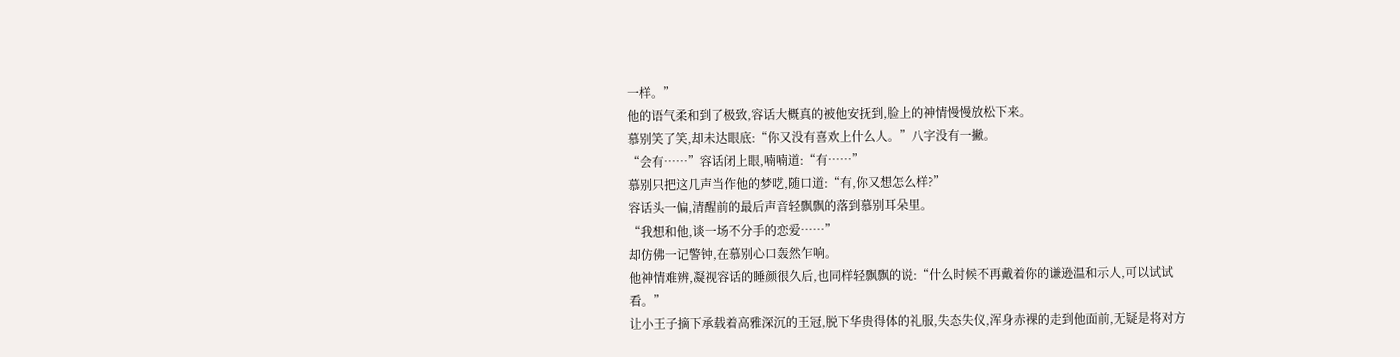一样。”
他的语气柔和到了极致,容话大概真的被他安抚到,脸上的神情慢慢放松下来。
慕别笑了笑,却未达眼底:“你又没有喜欢上什么人。”八字没有一撇。
“会有……”容话闭上眼,喃喃道:“有……”
慕别只把这几声当作他的梦呓,随口道:“有,你又想怎么样?”
容话头一偏,清醒前的最后声音轻飘飘的落到慕别耳朵里。
“我想和他,谈一场不分手的恋爱……”
却仿佛一记警钟,在慕别心口轰然乍响。
他神情难辨,凝视容话的睡颜很久后,也同样轻飘飘的说:“什么时候不再戴着你的谦逊温和示人,可以试试看。”
让小王子摘下承载着高雅深沉的王冠,脱下华贵得体的礼服,失态失仪,浑身赤裸的走到他面前,无疑是将对方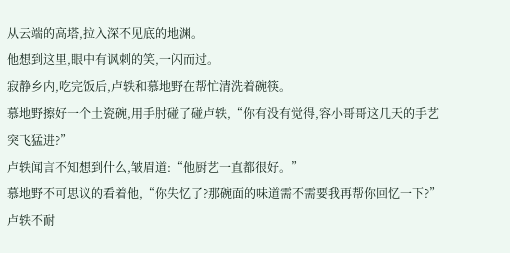从云端的高塔,拉入深不见底的地渊。
他想到这里,眼中有讽刺的笑,一闪而过。
寂静乡内,吃完饭后,卢轶和慕地野在帮忙清洗着碗筷。
慕地野擦好一个土瓷碗,用手肘碰了碰卢轶,“你有没有觉得,容小哥哥这几天的手艺突飞猛进?”
卢轶闻言不知想到什么,皱眉道:“他厨艺一直都很好。”
慕地野不可思议的看着他,“你失忆了?那碗面的味道需不需要我再帮你回忆一下?”
卢轶不耐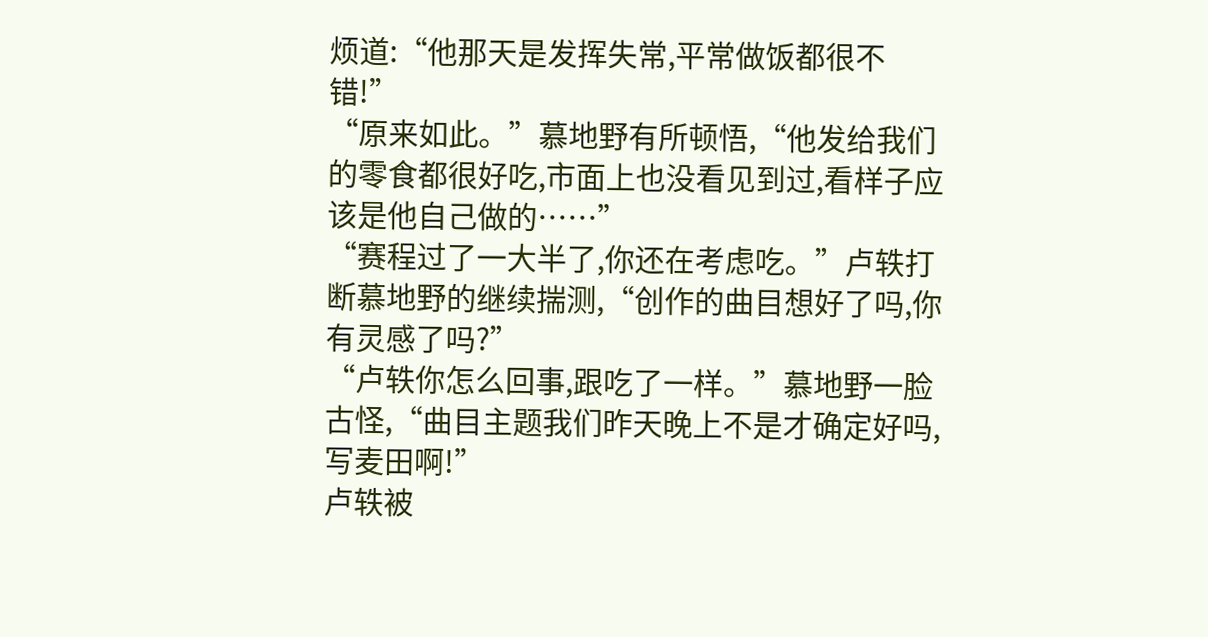烦道:“他那天是发挥失常,平常做饭都很不错!”
“原来如此。”慕地野有所顿悟,“他发给我们的零食都很好吃,市面上也没看见到过,看样子应该是他自己做的……”
“赛程过了一大半了,你还在考虑吃。”卢轶打断慕地野的继续揣测,“创作的曲目想好了吗,你有灵感了吗?”
“卢轶你怎么回事,跟吃了一样。”慕地野一脸古怪,“曲目主题我们昨天晚上不是才确定好吗,写麦田啊!”
卢轶被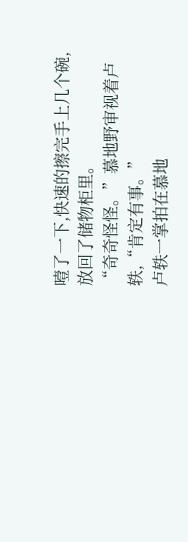噎了一下,快速的擦完手上几个碗,放回了储物柜里。
“奇奇怪怪。”慕地野审视着卢轶,“肯定有事。”
卢轶一掌拍在慕地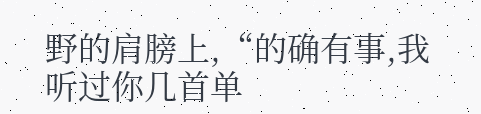野的肩膀上,“的确有事,我听过你几首单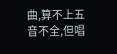曲,算不上五音不全,但唱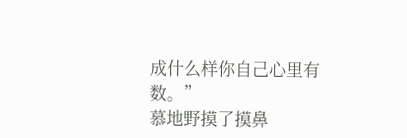成什么样你自己心里有数。”
慕地野摸了摸鼻